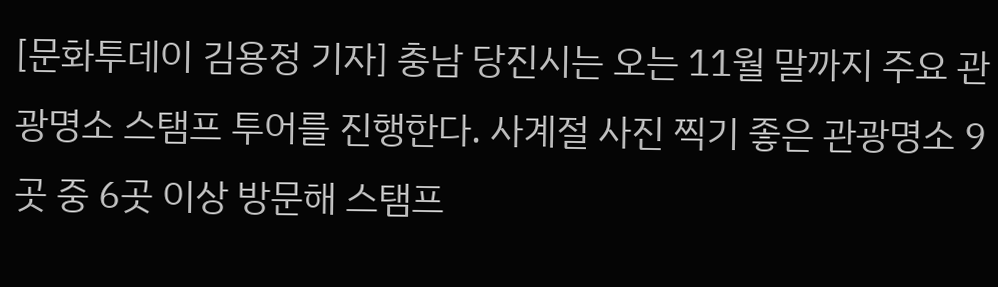[문화투데이 김용정 기자] 충남 당진시는 오는 11월 말까지 주요 관광명소 스탬프 투어를 진행한다. 사계절 사진 찍기 좋은 관광명소 9곳 중 6곳 이상 방문해 스탬프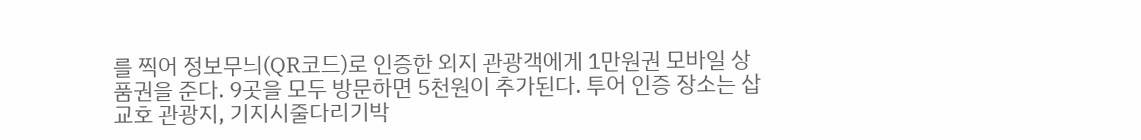를 찍어 정보무늬(QR코드)로 인증한 외지 관광객에게 1만원권 모바일 상품권을 준다. 9곳을 모두 방문하면 5천원이 추가된다. 투어 인증 장소는 삽교호 관광지, 기지시줄다리기박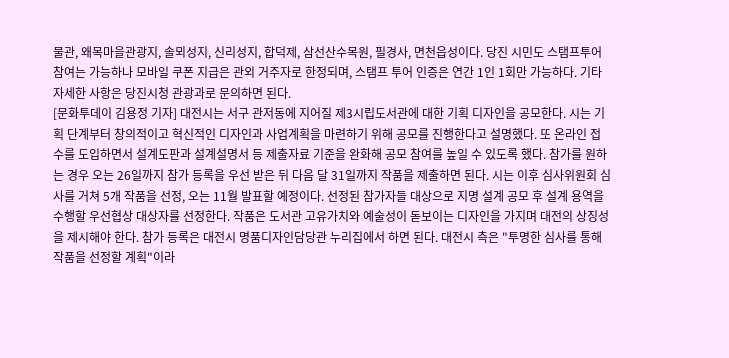물관, 왜목마을관광지, 솔뫼성지, 신리성지, 합덕제, 삼선산수목원, 필경사, 면천읍성이다. 당진 시민도 스탬프투어 참여는 가능하나 모바일 쿠폰 지급은 관외 거주자로 한정되며, 스탬프 투어 인증은 연간 1인 1회만 가능하다. 기타 자세한 사항은 당진시청 관광과로 문의하면 된다.
[문화투데이 김용정 기자] 대전시는 서구 관저동에 지어질 제3시립도서관에 대한 기획 디자인을 공모한다. 시는 기획 단계부터 창의적이고 혁신적인 디자인과 사업계획을 마련하기 위해 공모를 진행한다고 설명했다. 또 온라인 접수를 도입하면서 설계도판과 설계설명서 등 제출자료 기준을 완화해 공모 참여를 높일 수 있도록 했다. 참가를 원하는 경우 오는 26일까지 참가 등록을 우선 받은 뒤 다음 달 31일까지 작품을 제출하면 된다. 시는 이후 심사위원회 심사를 거쳐 5개 작품을 선정, 오는 11월 발표할 예정이다. 선정된 참가자들 대상으로 지명 설계 공모 후 설계 용역을 수행할 우선협상 대상자를 선정한다. 작품은 도서관 고유가치와 예술성이 돋보이는 디자인을 가지며 대전의 상징성을 제시해야 한다. 참가 등록은 대전시 명품디자인담당관 누리집에서 하면 된다. 대전시 측은 "투명한 심사를 통해 작품을 선정할 계획"이라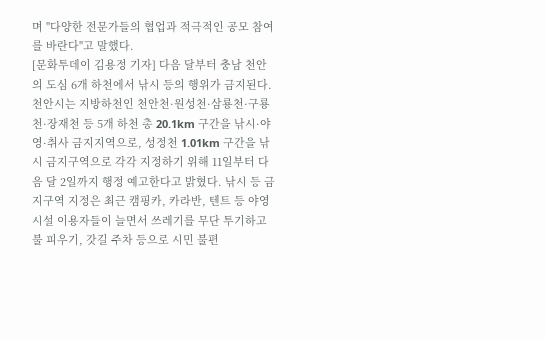며 "다양한 전문가들의 협업과 적극적인 공모 참여를 바란다"고 말했다.
[문화투데이 김용정 기자] 다음 달부터 충남 천안의 도심 6개 하천에서 낚시 등의 행위가 금지된다. 천안시는 지방하천인 천안천·원성천·삼룡천·구룡천·장재천 등 5개 하천 총 20.1km 구간을 낚시·야영·취사 금지지역으로, 성정천 1.01km 구간을 낚시 금지구역으로 각각 지정하기 위해 11일부터 다음 달 2일까지 행정 예고한다고 밝혔다. 낚시 등 금지구역 지정은 최근 캠핑카, 카라반, 텐트 등 야영 시설 이용자들이 늘면서 쓰레기를 무단 투기하고 불 피우기, 갓길 주차 등으로 시민 불편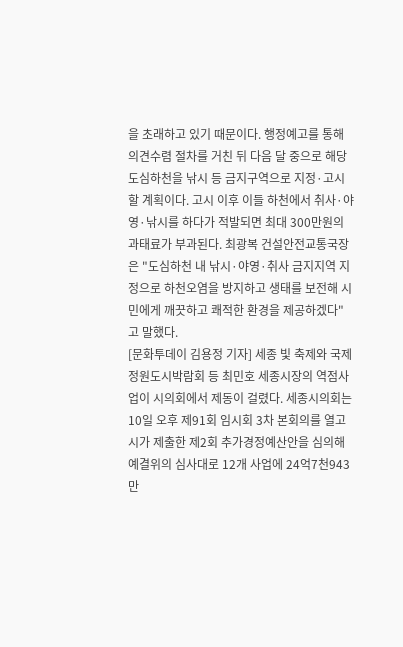을 초래하고 있기 때문이다. 행정예고를 통해 의견수렴 절차를 거친 뒤 다음 달 중으로 해당 도심하천을 낚시 등 금지구역으로 지정·고시할 계획이다. 고시 이후 이들 하천에서 취사·야영·낚시를 하다가 적발되면 최대 300만원의 과태료가 부과된다. 최광복 건설안전교통국장은 "도심하천 내 낚시·야영·취사 금지지역 지정으로 하천오염을 방지하고 생태를 보전해 시민에게 깨끗하고 쾌적한 환경을 제공하겠다"고 말했다.
[문화투데이 김용정 기자] 세종 빛 축제와 국제정원도시박람회 등 최민호 세종시장의 역점사업이 시의회에서 제동이 걸렸다. 세종시의회는 10일 오후 제91회 임시회 3차 본회의를 열고 시가 제출한 제2회 추가경정예산안을 심의해 예결위의 심사대로 12개 사업에 24억7천943만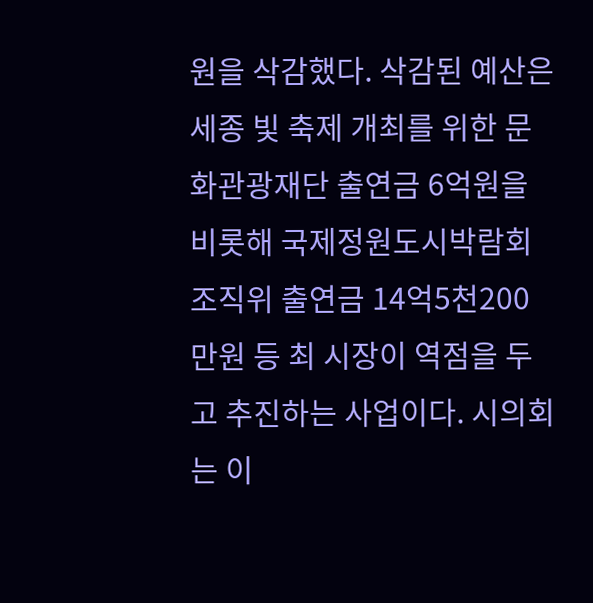원을 삭감했다. 삭감된 예산은 세종 빛 축제 개최를 위한 문화관광재단 출연금 6억원을 비롯해 국제정원도시박람회 조직위 출연금 14억5천200만원 등 최 시장이 역점을 두고 추진하는 사업이다. 시의회는 이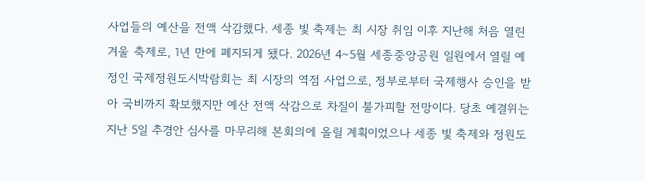사업들의 예산을 전액 삭감했다. 세종 빛 축제는 최 시장 취임 이후 지난해 처음 열린 겨울 축제로, 1년 만에 폐지되게 됐다. 2026년 4∼5월 세종중앙공원 일원에서 열릴 예정인 국제정원도시박람회는 최 시장의 역점 사업으로, 정부로부터 국제행사 승인을 받아 국비까지 확보했지만 예산 전액 삭감으로 차질이 불가피할 전망이다. 당초 예결위는 지난 5일 추경안 심사를 마무리해 본회의에 올릴 계획이었으나 세종 빛 축제와 정원도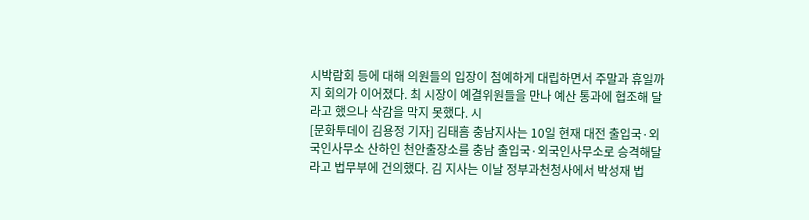시박람회 등에 대해 의원들의 입장이 첨예하게 대립하면서 주말과 휴일까지 회의가 이어졌다. 최 시장이 예결위원들을 만나 예산 통과에 협조해 달라고 했으나 삭감을 막지 못했다. 시
[문화투데이 김용정 기자] 김태흠 충남지사는 10일 현재 대전 출입국·외국인사무소 산하인 천안출장소를 충남 출입국·외국인사무소로 승격해달라고 법무부에 건의했다. 김 지사는 이날 정부과천청사에서 박성재 법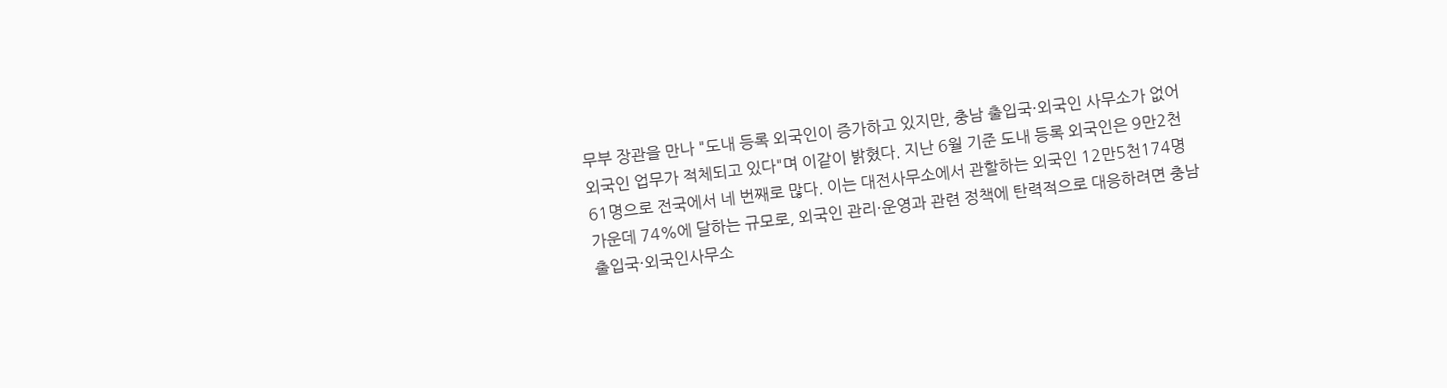무부 장관을 만나 "도내 등록 외국인이 증가하고 있지만, 충남 출입국·외국인 사무소가 없어 외국인 업무가 적체되고 있다"며 이같이 밝혔다. 지난 6월 기준 도내 등록 외국인은 9만2천61명으로 전국에서 네 번째로 많다. 이는 대전사무소에서 관할하는 외국인 12만5천174명 가운데 74%에 달하는 규모로, 외국인 관리·운영과 관련 정책에 탄력적으로 대응하려면 충남 출입국·외국인사무소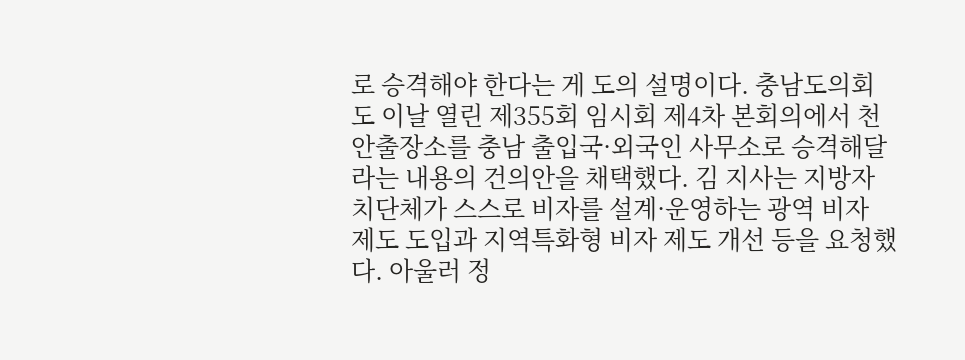로 승격해야 한다는 게 도의 설명이다. 충남도의회도 이날 열린 제355회 임시회 제4차 본회의에서 천안출장소를 충남 출입국·외국인 사무소로 승격해달라는 내용의 건의안을 채택했다. 김 지사는 지방자치단체가 스스로 비자를 설계·운영하는 광역 비자 제도 도입과 지역특화형 비자 제도 개선 등을 요청했다. 아울러 정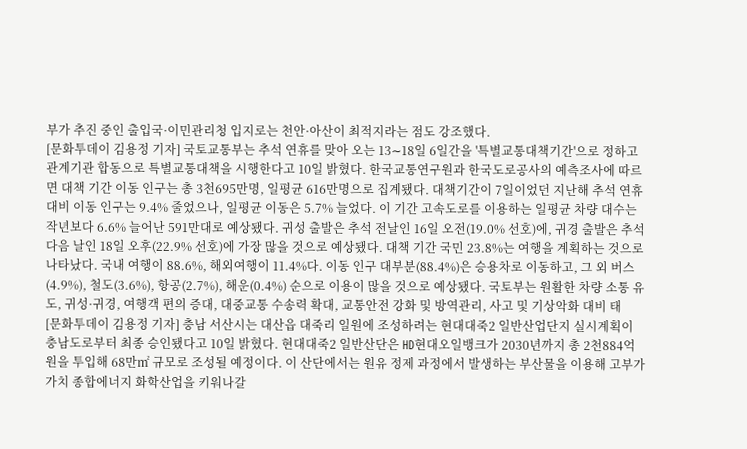부가 추진 중인 출입국·이민관리청 입지로는 천안·아산이 최적지라는 점도 강조했다.
[문화투데이 김용정 기자] 국토교통부는 추석 연휴를 맞아 오는 13∼18일 6일간을 '특별교통대책기간'으로 정하고 관계기관 합동으로 특별교통대책을 시행한다고 10일 밝혔다. 한국교통연구원과 한국도로공사의 예측조사에 따르면 대책 기간 이동 인구는 총 3천695만명, 일평균 616만명으로 집계됐다. 대책기간이 7일이었던 지난해 추석 연휴 대비 이동 인구는 9.4% 줄었으나, 일평균 이동은 5.7% 늘었다. 이 기간 고속도로를 이용하는 일평균 차량 대수는 작년보다 6.6% 늘어난 591만대로 예상됐다. 귀성 출발은 추석 전날인 16일 오전(19.0% 선호)에, 귀경 출발은 추석 다음 날인 18일 오후(22.9% 선호)에 가장 많을 것으로 예상됐다. 대책 기간 국민 23.8%는 여행을 계획하는 것으로 나타났다. 국내 여행이 88.6%, 해외여행이 11.4%다. 이동 인구 대부분(88.4%)은 승용차로 이동하고, 그 외 버스(4.9%), 철도(3.6%), 항공(2.7%), 해운(0.4%) 순으로 이용이 많을 것으로 예상됐다. 국토부는 원활한 차량 소통 유도, 귀성·귀경, 여행객 편의 증대, 대중교통 수송력 확대, 교통안전 강화 및 방역관리, 사고 및 기상악화 대비 태
[문화투데이 김용정 기자] 충남 서산시는 대산읍 대죽리 일원에 조성하려는 현대대죽2 일반산업단지 실시계획이 충남도로부터 최종 승인됐다고 10일 밝혔다. 현대대죽2 일반산단은 HD현대오일뱅크가 2030년까지 총 2천884억원을 투입해 68만㎡ 규모로 조성될 예정이다. 이 산단에서는 원유 정제 과정에서 발생하는 부산물을 이용해 고부가가치 종합에너지 화학산업을 키워나갈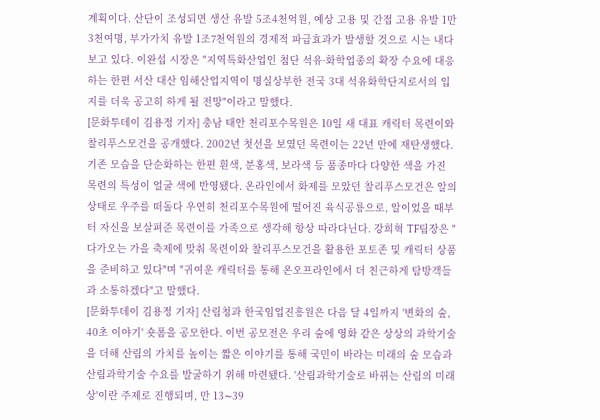계획이다. 산단이 조성되면 생산 유발 5조4천억원, 예상 고용 및 간접 고용 유발 1만3천여명, 부가가치 유발 1조7천억원의 경제적 파급효과가 발생할 것으로 시는 내다보고 있다. 이완섭 시장은 "지역특화산업인 첨단 석유·화학업종의 확장 수요에 대응하는 한편 서산 대산 임해산업지역이 명실상부한 전국 3대 석유화학단지로서의 입지를 더욱 공고히 하게 될 전망"이라고 말했다.
[문화투데이 김용정 기자] 충남 태안 천리포수목원은 10일 새 대표 캐릭터 목련이와 찰리푸스모건을 공개했다. 2002년 첫선을 보였던 목련이는 22년 만에 재탄생했다. 기존 모습을 단순화하는 한편 흰색, 분홍색, 보라색 등 품종마다 다양한 색을 가진 목련의 특성이 얼굴 색에 반영됐다. 온라인에서 화제를 모았던 찰리푸스모건은 알의 상태로 우주를 떠돌다 우연히 천리포수목원에 떨어진 육식공룡으로, 알이었을 때부터 자신을 보살펴준 목련이를 가족으로 생각해 항상 따라다닌다. 강희혁 TF팀장은 "다가오는 가을 축제에 맞춰 목련이와 찰리푸스모건을 활용한 포토존 및 캐릭터 상품을 준비하고 있다"며 "귀여운 캐릭터를 통해 온오프라인에서 더 친근하게 탐방객들과 소통하겠다"고 말했다.
[문화투데이 김용정 기자] 산림청과 한국임업진흥원은 다음 달 4일까지 '변화의 숲, 40초 이야기' 숏폼을 공모한다. 이번 공모전은 우리 숲에 영화 같은 상상의 과학기술을 더해 산림의 가치를 높이는 짧은 이야기를 통해 국민이 바라는 미래의 숲 모습과 산림과학기술 수요를 발굴하기 위해 마련됐다. '산림과학기술로 바뀌는 산림의 미래상'이란 주제로 진행되며, 만 13∼39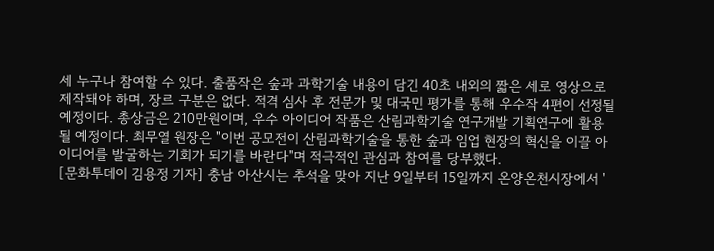세 누구나 참여할 수 있다. 출품작은 숲과 과학기술 내용이 담긴 40초 내외의 짧은 세로 영상으로 제작돼야 하며, 장르 구분은 없다. 적격 심사 후 전문가 및 대국민 평가를 통해 우수작 4편이 선정될 예정이다. 총상금은 210만원이며, 우수 아이디어 작품은 산림과학기술 연구개발 기획연구에 활용될 예정이다. 최무열 원장은 "이번 공모전이 산림과학기술을 통한 숲과 임업 현장의 혁신을 이끌 아이디어를 발굴하는 기회가 되기를 바란다"며 적극적인 관심과 참여를 당부했다.
[문화투데이 김용정 기자] 충남 아산시는 추석을 맞아 지난 9일부터 15일까지 온양온천시장에서 '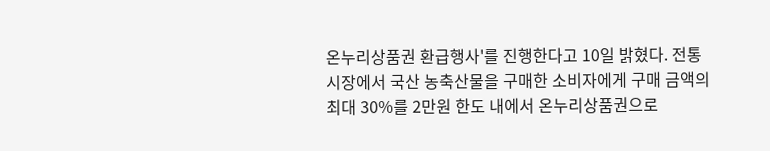온누리상품권 환급행사'를 진행한다고 10일 밝혔다. 전통시장에서 국산 농축산물을 구매한 소비자에게 구매 금액의 최대 30%를 2만원 한도 내에서 온누리상품권으로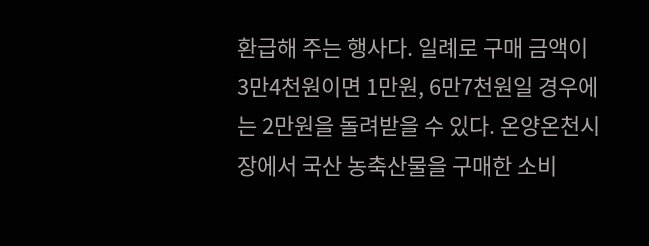환급해 주는 행사다. 일례로 구매 금액이 3만4천원이면 1만원, 6만7천원일 경우에는 2만원을 돌려받을 수 있다. 온양온천시장에서 국산 농축산물을 구매한 소비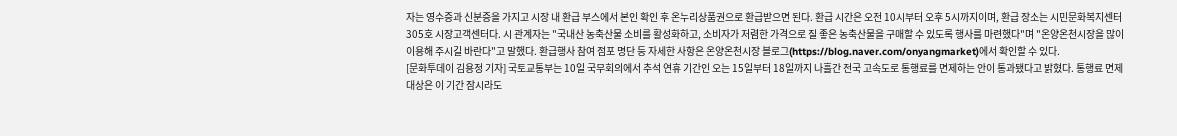자는 영수증과 신분증을 가지고 시장 내 환급 부스에서 본인 확인 후 온누리상품권으로 환급받으면 된다. 환급 시간은 오전 10시부터 오후 5시까지이며, 환급 장소는 시민문화복지센터 305호 시장고객센터다. 시 관계자는 "국내산 농축산물 소비를 활성화하고, 소비자가 저렴한 가격으로 질 좋은 농축산물을 구매할 수 있도록 행사를 마련했다"며 "온양온천시장을 많이 이용해 주시길 바란다"고 말했다. 환급행사 참여 점포 명단 등 자세한 사항은 온양온천시장 블로그(https://blog.naver.com/onyangmarket)에서 확인할 수 있다.
[문화투데이 김용정 기자] 국토교통부는 10일 국무회의에서 추석 연휴 기간인 오는 15일부터 18일까지 나흘간 전국 고속도로 통행료를 면제하는 안이 통과됐다고 밝혔다. 통행료 면제 대상은 이 기간 잠시라도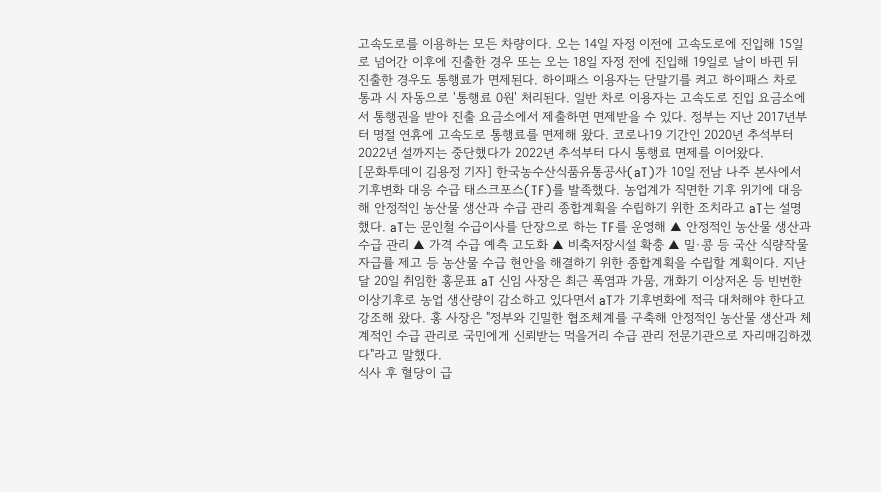고속도로를 이용하는 모든 차량이다. 오는 14일 자정 이전에 고속도로에 진입해 15일로 넘어간 이후에 진출한 경우 또는 오는 18일 자정 전에 진입해 19일로 날이 바뀐 뒤 진출한 경우도 통행료가 면제된다. 하이패스 이용자는 단말기를 켜고 하이패스 차로 통과 시 자동으로 '통행료 0원' 처리된다. 일반 차로 이용자는 고속도로 진입 요금소에서 통행권을 받아 진출 요금소에서 제출하면 면제받을 수 있다. 정부는 지난 2017년부터 명절 연휴에 고속도로 통행료를 면제해 왔다. 코로나19 기간인 2020년 추석부터 2022년 설까지는 중단했다가 2022년 추석부터 다시 통행료 면제를 이어왔다.
[문화투데이 김용정 기자] 한국농수산식품유통공사(aT)가 10일 전남 나주 본사에서 기후변화 대응 수급 태스크포스(TF)를 발족했다. 농업계가 직면한 기후 위기에 대응해 안정적인 농산물 생산과 수급 관리 종합계획을 수립하기 위한 조치라고 aT는 설명했다. aT는 문인철 수급이사를 단장으로 하는 TF를 운영해 ▲ 안정적인 농산물 생산과 수급 관리 ▲ 가격 수급 예측 고도화 ▲ 비축저장시설 확충 ▲ 밀·콩 등 국산 식량작물 자급률 제고 등 농산물 수급 현안을 해결하기 위한 종합계획을 수립할 계획이다. 지난달 20일 취임한 홍문표 aT 신임 사장은 최근 폭염과 가뭄, 개화기 이상저온 등 빈번한 이상기후로 농업 생산량이 감소하고 있다면서 aT가 기후변화에 적극 대처해야 한다고 강조해 왔다. 홍 사장은 "정부와 긴밀한 협조체계를 구축해 안정적인 농산물 생산과 체계적인 수급 관리로 국민에게 신뢰받는 먹을거리 수급 관리 전문기관으로 자리매김하겠다"라고 말했다.
식사 후 혈당이 급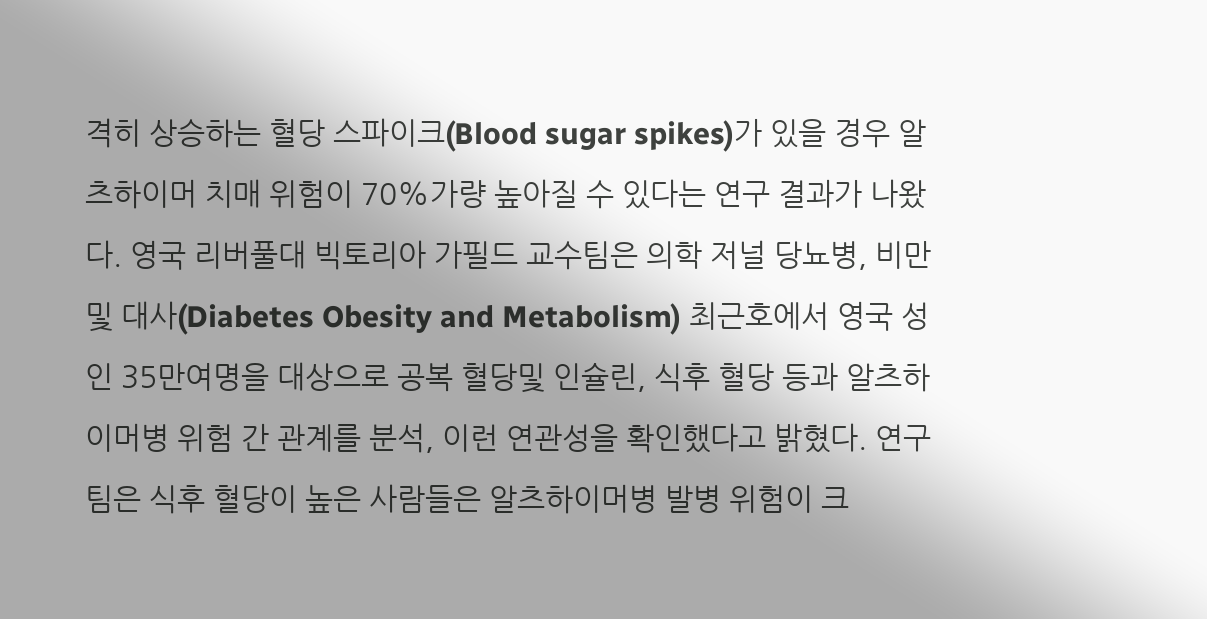격히 상승하는 혈당 스파이크(Blood sugar spikes)가 있을 경우 알츠하이머 치매 위험이 70%가량 높아질 수 있다는 연구 결과가 나왔다. 영국 리버풀대 빅토리아 가필드 교수팀은 의학 저널 당뇨병, 비만 및 대사(Diabetes Obesity and Metabolism) 최근호에서 영국 성인 35만여명을 대상으로 공복 혈당및 인슐린, 식후 혈당 등과 알츠하이머병 위험 간 관계를 분석, 이런 연관성을 확인했다고 밝혔다. 연구팀은 식후 혈당이 높은 사람들은 알츠하이머병 발병 위험이 크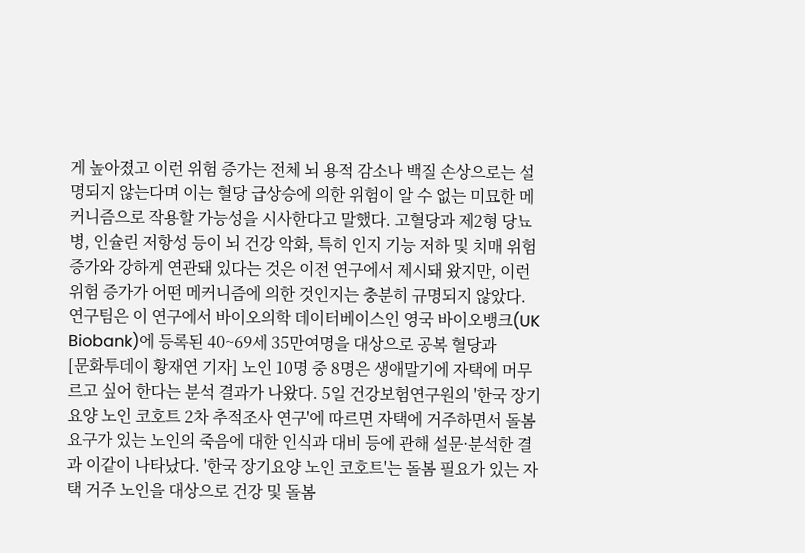게 높아졌고 이런 위험 증가는 전체 뇌 용적 감소나 백질 손상으로는 설명되지 않는다며 이는 혈당 급상승에 의한 위험이 알 수 없는 미묘한 메커니즘으로 작용할 가능성을 시사한다고 말했다. 고혈당과 제2형 당뇨병, 인슐린 저항성 등이 뇌 건강 악화, 특히 인지 기능 저하 및 치매 위험 증가와 강하게 연관돼 있다는 것은 이전 연구에서 제시돼 왔지만, 이런 위험 증가가 어떤 메커니즘에 의한 것인지는 충분히 규명되지 않았다. 연구팀은 이 연구에서 바이오의학 데이터베이스인 영국 바이오뱅크(UK Biobank)에 등록된 40~69세 35만여명을 대상으로 공복 혈당과
[문화투데이 황재연 기자] 노인 10명 중 8명은 생애말기에 자택에 머무르고 싶어 한다는 분석 결과가 나왔다. 5일 건강보험연구원의 '한국 장기요양 노인 코호트 2차 추적조사 연구'에 따르면 자택에 거주하면서 돌봄 요구가 있는 노인의 죽음에 대한 인식과 대비 등에 관해 설문·분석한 결과 이같이 나타났다. '한국 장기요양 노인 코호트'는 돌봄 필요가 있는 자택 거주 노인을 대상으로 건강 및 돌봄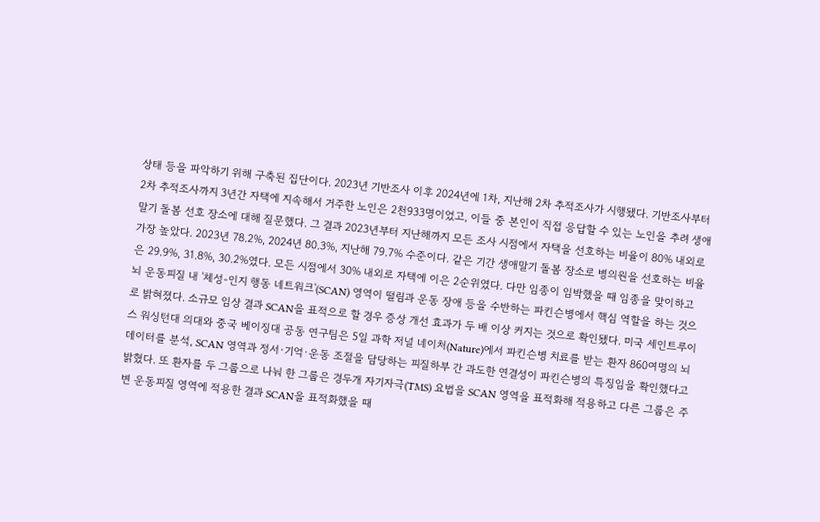상태 등을 파악하기 위해 구축된 집단이다. 2023년 기반조사 이후 2024년에 1차, 지난해 2차 추적조사가 시행됐다. 기반조사부터 2차 추적조사까지 3년간 자택에 지속해서 거주한 노인은 2천933명이었고, 이들 중 본인이 직접 응답할 수 있는 노인을 추려 생애말기 돌봄 선호 장소에 대해 질문했다. 그 결과 2023년부터 지난해까지 모든 조사 시점에서 자택을 선호하는 비율이 80% 내외로 가장 높았다. 2023년 78.2%, 2024년 80.3%, 지난해 79.7% 수준이다. 같은 기간 생애말기 돌봄 장소로 병의원을 선호하는 비율은 29.9%, 31.8%, 30.2%였다. 모든 시점에서 30% 내외로 자택에 이은 2순위였다. 다만 임종이 임박했을 때 임종을 맞이하고
뇌 운동피질 내 '체성-인지 행동 네트워크'(SCAN) 영역이 떨림과 운동 장애 등을 수반하는 파킨슨병에서 핵심 역할을 하는 것으로 밝혀졌다. 소규모 임상 결과 SCAN을 표적으로 할 경우 증상 개선 효과가 두 배 이상 커지는 것으로 확인됐다. 미국 세인트루이스 워싱턴대 의대와 중국 베이징대 공동 연구팀은 5일 과학 저널 네이처(Nature)에서 파킨슨병 치료를 받는 환자 860여명의 뇌 데이터를 분석, SCAN 영역과 정서·기억·운동 조절을 담당하는 피질하부 간 과도한 연결성이 파킨슨병의 특징임을 확인했다고 밝혔다. 또 환자를 두 그룹으로 나눠 한 그룹은 경두개 자기자극(TMS) 요법을 SCAN 영역을 표적화해 적용하고 다른 그룹은 주변 운동피질 영역에 적용한 결과 SCAN을 표적화했을 때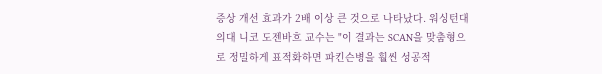증상 개선 효과가 2배 이상 큰 것으로 나타났다. 워싱턴대 의대 니코 도젠바흐 교수는 "이 결과는 SCAN을 맞춤형으로 정밀하게 표적화하면 파킨슨병을 훨씬 성공적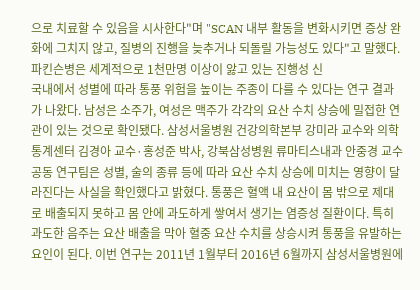으로 치료할 수 있음을 시사한다"며 "SCAN 내부 활동을 변화시키면 증상 완화에 그치지 않고, 질병의 진행을 늦추거나 되돌릴 가능성도 있다"고 말했다. 파킨슨병은 세계적으로 1천만명 이상이 앓고 있는 진행성 신
국내에서 성별에 따라 통풍 위험을 높이는 주종이 다를 수 있다는 연구 결과가 나왔다. 남성은 소주가, 여성은 맥주가 각각의 요산 수치 상승에 밀접한 연관이 있는 것으로 확인됐다. 삼성서울병원 건강의학본부 강미라 교수와 의학통계센터 김경아 교수·홍성준 박사, 강북삼성병원 류마티스내과 안중경 교수 공동 연구팀은 성별, 술의 종류 등에 따라 요산 수치 상승에 미치는 영향이 달라진다는 사실을 확인했다고 밝혔다. 통풍은 혈액 내 요산이 몸 밖으로 제대로 배출되지 못하고 몸 안에 과도하게 쌓여서 생기는 염증성 질환이다. 특히 과도한 음주는 요산 배출을 막아 혈중 요산 수치를 상승시켜 통풍을 유발하는 요인이 된다. 이번 연구는 2011년 1월부터 2016년 6월까지 삼성서울병원에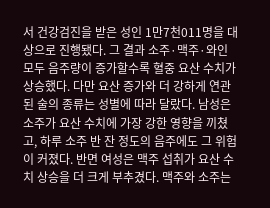서 건강검진을 받은 성인 1만7천011명을 대상으로 진행됐다. 그 결과 소주·맥주·와인 모두 음주량이 증가할수록 혈중 요산 수치가 상승했다. 다만 요산 증가와 더 강하게 연관된 술의 종류는 성별에 따라 달랐다. 남성은 소주가 요산 수치에 가장 강한 영향을 끼쳤고, 하루 소주 반 잔 정도의 음주에도 그 위험이 커졌다. 반면 여성은 맥주 섭취가 요산 수치 상승을 더 크게 부추겼다. 맥주와 소주는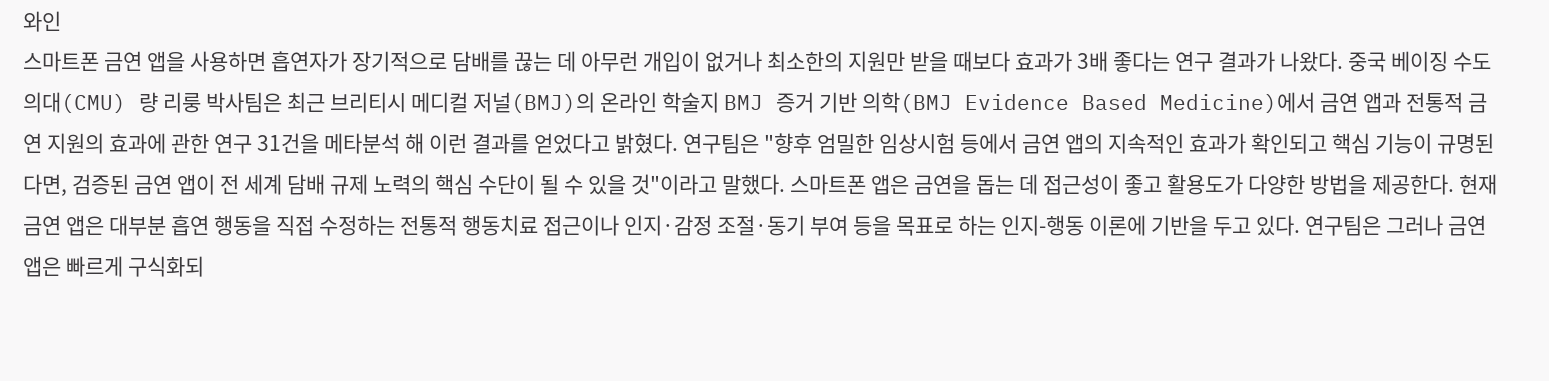와인
스마트폰 금연 앱을 사용하면 흡연자가 장기적으로 담배를 끊는 데 아무런 개입이 없거나 최소한의 지원만 받을 때보다 효과가 3배 좋다는 연구 결과가 나왔다. 중국 베이징 수도의대(CMU) 량 리룽 박사팀은 최근 브리티시 메디컬 저널(BMJ)의 온라인 학술지 BMJ 증거 기반 의학(BMJ Evidence Based Medicine)에서 금연 앱과 전통적 금연 지원의 효과에 관한 연구 31건을 메타분석 해 이런 결과를 얻었다고 밝혔다. 연구팀은 "향후 엄밀한 임상시험 등에서 금연 앱의 지속적인 효과가 확인되고 핵심 기능이 규명된다면, 검증된 금연 앱이 전 세계 담배 규제 노력의 핵심 수단이 될 수 있을 것"이라고 말했다. 스마트폰 앱은 금연을 돕는 데 접근성이 좋고 활용도가 다양한 방법을 제공한다. 현재 금연 앱은 대부분 흡연 행동을 직접 수정하는 전통적 행동치료 접근이나 인지·감정 조절·동기 부여 등을 목표로 하는 인지-행동 이론에 기반을 두고 있다. 연구팀은 그러나 금연 앱은 빠르게 구식화되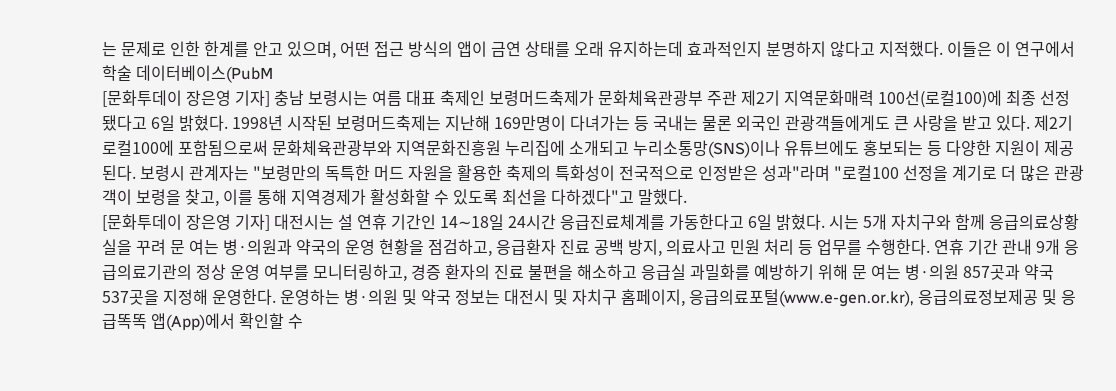는 문제로 인한 한계를 안고 있으며, 어떤 접근 방식의 앱이 금연 상태를 오래 유지하는데 효과적인지 분명하지 않다고 지적했다. 이들은 이 연구에서 학술 데이터베이스(PubM
[문화투데이 장은영 기자] 충남 보령시는 여름 대표 축제인 보령머드축제가 문화체육관광부 주관 제2기 지역문화매력 100선(로컬100)에 최종 선정됐다고 6일 밝혔다. 1998년 시작된 보령머드축제는 지난해 169만명이 다녀가는 등 국내는 물론 외국인 관광객들에게도 큰 사랑을 받고 있다. 제2기 로컬100에 포함됨으로써 문화체육관광부와 지역문화진흥원 누리집에 소개되고 누리소통망(SNS)이나 유튜브에도 홍보되는 등 다양한 지원이 제공된다. 보령시 관계자는 "보령만의 독특한 머드 자원을 활용한 축제의 특화성이 전국적으로 인정받은 성과"라며 "로컬100 선정을 계기로 더 많은 관광객이 보령을 찾고, 이를 통해 지역경제가 활성화할 수 있도록 최선을 다하겠다"고 말했다.
[문화투데이 장은영 기자] 대전시는 설 연휴 기간인 14∼18일 24시간 응급진료체계를 가동한다고 6일 밝혔다. 시는 5개 자치구와 함께 응급의료상황실을 꾸려 문 여는 병·의원과 약국의 운영 현황을 점검하고, 응급환자 진료 공백 방지, 의료사고 민원 처리 등 업무를 수행한다. 연휴 기간 관내 9개 응급의료기관의 정상 운영 여부를 모니터링하고, 경증 환자의 진료 불편을 해소하고 응급실 과밀화를 예방하기 위해 문 여는 병·의원 857곳과 약국 537곳을 지정해 운영한다. 운영하는 병·의원 및 약국 정보는 대전시 및 자치구 홈페이지, 응급의료포털(www.e-gen.or.kr), 응급의료정보제공 및 응급똑똑 앱(App)에서 확인할 수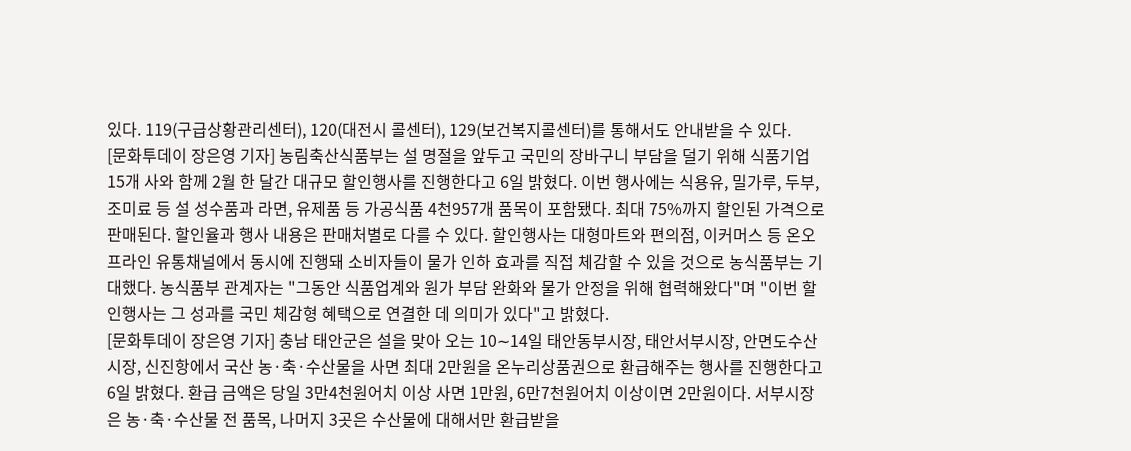있다. 119(구급상황관리센터), 120(대전시 콜센터), 129(보건복지콜센터)를 통해서도 안내받을 수 있다.
[문화투데이 장은영 기자] 농림축산식품부는 설 명절을 앞두고 국민의 장바구니 부담을 덜기 위해 식품기업 15개 사와 함께 2월 한 달간 대규모 할인행사를 진행한다고 6일 밝혔다. 이번 행사에는 식용유, 밀가루, 두부, 조미료 등 설 성수품과 라면, 유제품 등 가공식품 4천957개 품목이 포함됐다. 최대 75%까지 할인된 가격으로 판매된다. 할인율과 행사 내용은 판매처별로 다를 수 있다. 할인행사는 대형마트와 편의점, 이커머스 등 온오프라인 유통채널에서 동시에 진행돼 소비자들이 물가 인하 효과를 직접 체감할 수 있을 것으로 농식품부는 기대했다. 농식품부 관계자는 "그동안 식품업계와 원가 부담 완화와 물가 안정을 위해 협력해왔다"며 "이번 할인행사는 그 성과를 국민 체감형 혜택으로 연결한 데 의미가 있다"고 밝혔다.
[문화투데이 장은영 기자] 충남 태안군은 설을 맞아 오는 10∼14일 태안동부시장, 태안서부시장, 안면도수산시장, 신진항에서 국산 농·축·수산물을 사면 최대 2만원을 온누리상품권으로 환급해주는 행사를 진행한다고 6일 밝혔다. 환급 금액은 당일 3만4천원어치 이상 사면 1만원, 6만7천원어치 이상이면 2만원이다. 서부시장은 농·축·수산물 전 품목, 나머지 3곳은 수산물에 대해서만 환급받을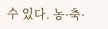수 있다. 농·축·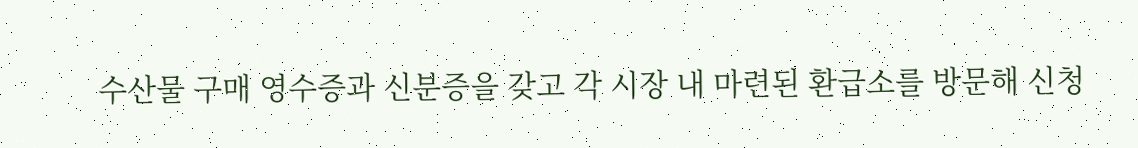수산물 구매 영수증과 신분증을 갖고 각 시장 내 마련된 환급소를 방문해 신청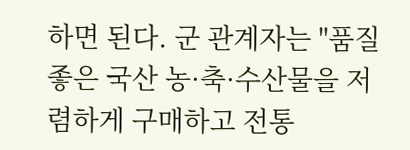하면 된다. 군 관계자는 "품질 좋은 국산 농·축·수산물을 저렴하게 구매하고 전통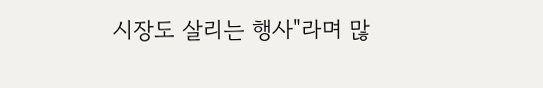시장도 살리는 행사"라며 많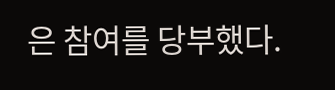은 참여를 당부했다.